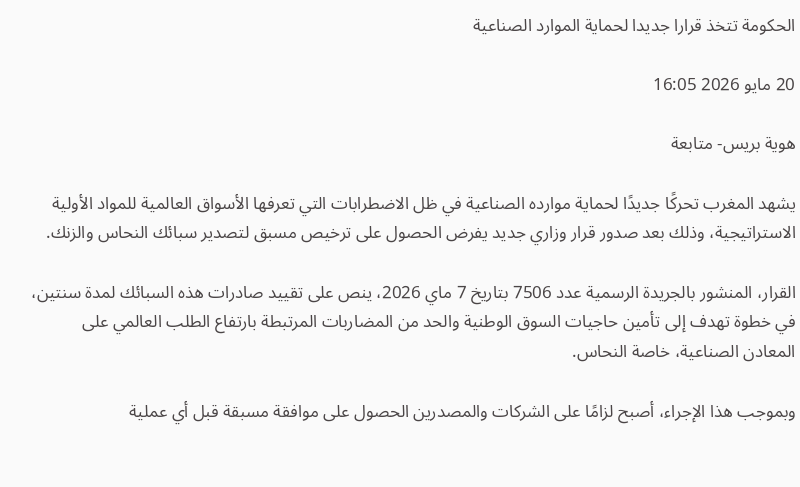الحكومة تتخذ قرارا جديدا لحماية الموارد الصناعية

20 مايو 2026 16:05

هوية بريس- متابعة

يشهد المغرب تحركًا جديدًا لحماية موارده الصناعية في ظل الاضطرابات التي تعرفها الأسواق العالمية للمواد الأولية الاستراتيجية، وذلك بعد صدور قرار وزاري جديد يفرض الحصول على ترخيص مسبق لتصدير سبائك النحاس والزنك.

القرار، المنشور بالجريدة الرسمية عدد 7506 بتاريخ 7 ماي 2026، ينص على تقييد صادرات هذه السبائك لمدة سنتين، في خطوة تهدف إلى تأمين حاجيات السوق الوطنية والحد من المضاربات المرتبطة بارتفاع الطلب العالمي على المعادن الصناعية، خاصة النحاس.

وبموجب هذا الإجراء، أصبح لزامًا على الشركات والمصدرين الحصول على موافقة مسبقة قبل أي عملية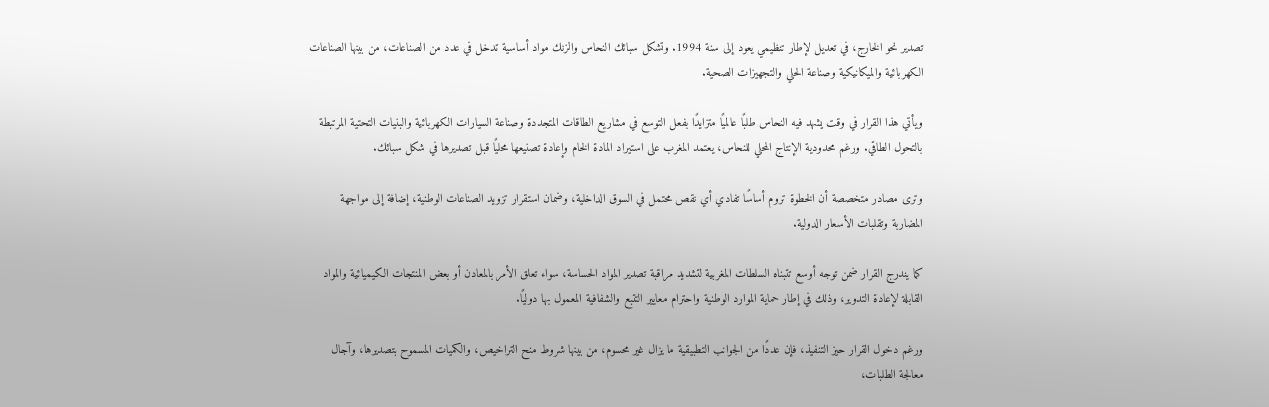تصدير نحو الخارج، في تعديل لإطار تنظيمي يعود إلى سنة 1994. وتشكل سبائك النحاس والزنك مواد أساسية تدخل في عدد من الصناعات، من بينها الصناعات الكهربائية والميكانيكية وصناعة الحلي والتجهيزات الصحية.

ويأتي هذا القرار في وقت يشهد فيه النحاس طلبًا عالميًا متزايدًا بفعل التوسع في مشاريع الطاقات المتجددة وصناعة السيارات الكهربائية والبنيات التحتية المرتبطة بالتحول الطاقي. ورغم محدودية الإنتاج المحلي للنحاس، يعتمد المغرب على استيراد المادة الخام وإعادة تصنيعها محليًا قبل تصديرها في شكل سبائك.

وترى مصادر متخصصة أن الخطوة تروم أساسًا تفادي أي نقص محتمل في السوق الداخلية، وضمان استقرار تزويد الصناعات الوطنية، إضافة إلى مواجهة المضاربة وتقلبات الأسعار الدولية.

كما يندرج القرار ضمن توجه أوسع تتبناه السلطات المغربية لتشديد مراقبة تصدير المواد الحساسة، سواء تعلق الأمر بالمعادن أو بعض المنتجات الكيميائية والمواد القابلة لإعادة التدوير، وذلك في إطار حماية الموارد الوطنية واحترام معايير التتبع والشفافية المعمول بها دوليًا.

ورغم دخول القرار حيز التنفيذ، فإن عددًا من الجوانب التطبيقية ما يزال غير محسوم، من بينها شروط منح التراخيص، والكميات المسموح بتصديرها، وآجال معالجة الطلبات،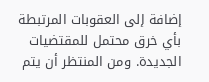إضافة إلى العقوبات المرتبطة بأي خرق محتمل للمقتضيات الجديدة. ومن المنتظر أن يتم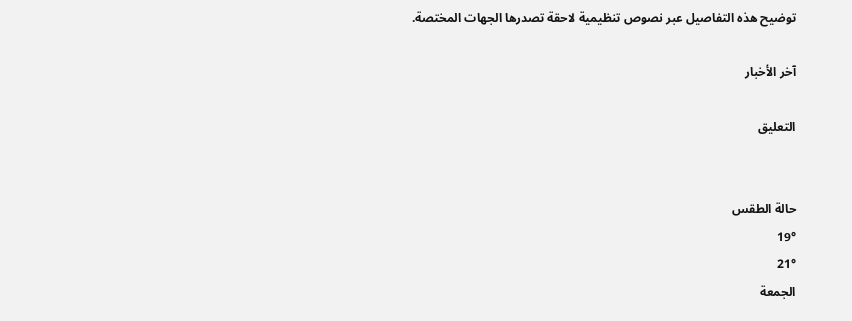توضيح هذه التفاصيل عبر نصوص تنظيمية لاحقة تصدرها الجهات المختصة.

آخر الأخبار

التعليق


حالة الطقس
19°
21°
الجمعة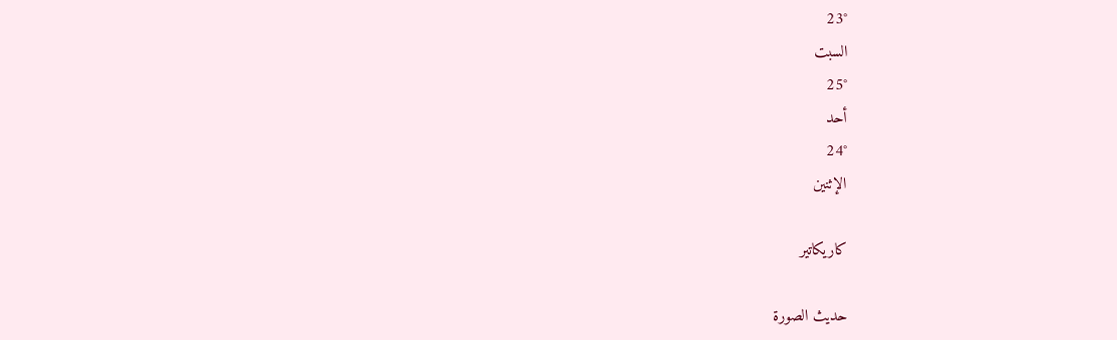23°
السبت
25°
أحد
24°
الإثنين

كاريكاتير

حديث الصورة